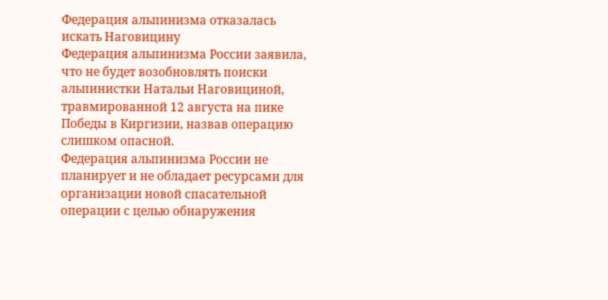Федерация альпинизма отказалась искать Наговицину
Федерация альпинизма России заявила, что не будет возобновлять поиски альпинистки Натальи Наговициной, травмированной 12 августа на пике Победы в Киргизии, назвав операцию слишком опасной.
Федерация альпинизма России не планирует и не обладает ресурсами для организации новой спасательной операции с целью обнаружения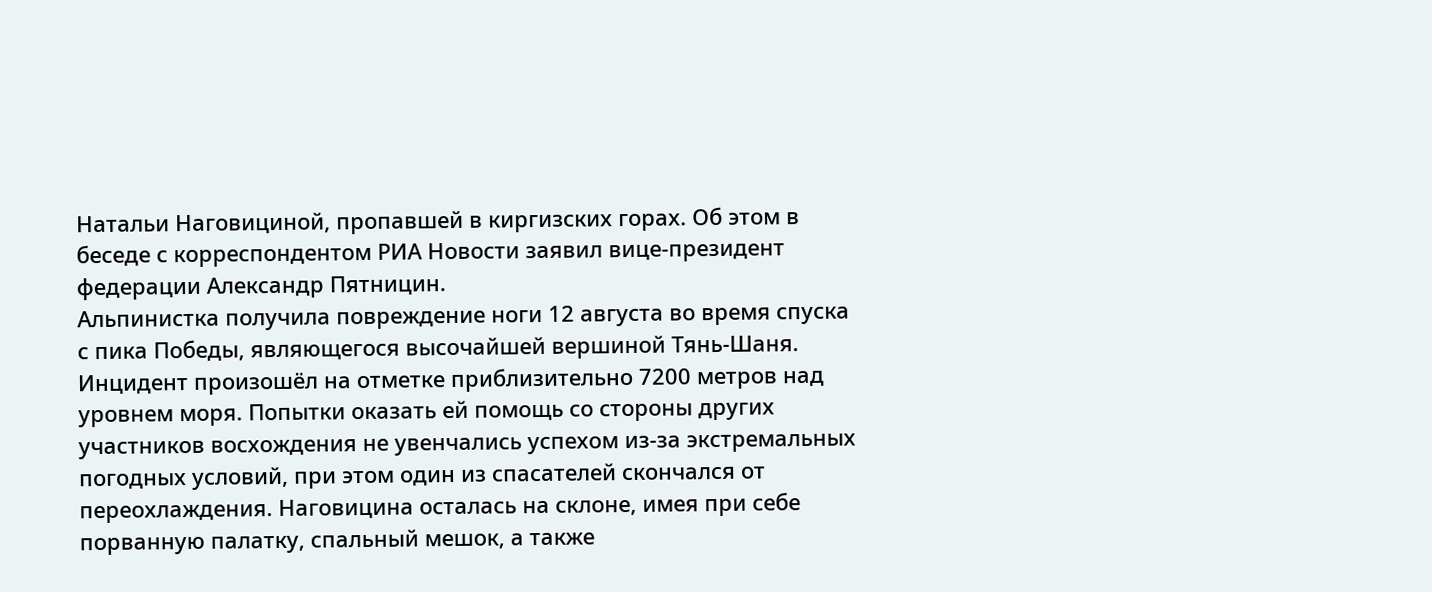Натальи Наговициной, пропавшей в киргизских горах. Об этом в беседе с корреспондентом РИА Новости заявил вице-президент федерации Александр Пятницин.
Альпинистка получила повреждение ноги 12 августа во время спуска с пика Победы, являющегося высочайшей вершиной Тянь-Шаня. Инцидент произошёл на отметке приблизительно 7200 метров над уровнем моря. Попытки оказать ей помощь со стороны других участников восхождения не увенчались успехом из-за экстремальных погодных условий, при этом один из спасателей скончался от переохлаждения. Наговицина осталась на склоне, имея при себе порванную палатку, спальный мешок, а также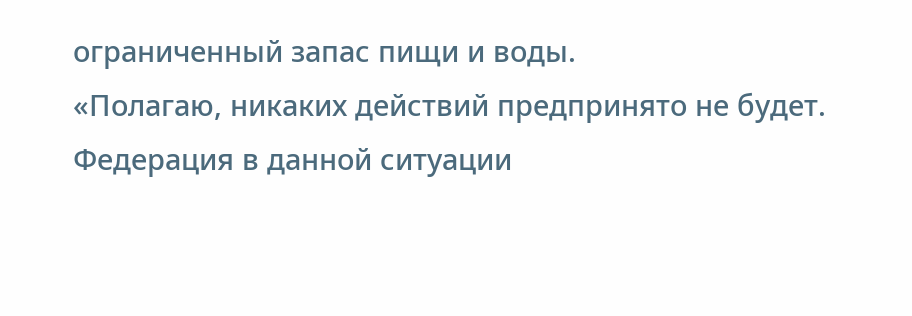ограниченный запас пищи и воды.
«Полагаю, никаких действий предпринято не будет. Федерация в данной ситуации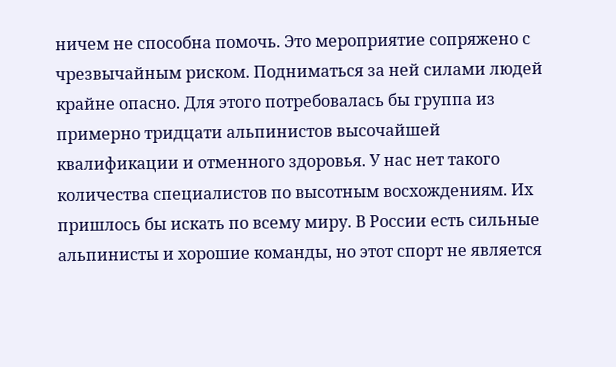ничем не способна помочь. Это мероприятие сопряжено с чрезвычайным риском. Подниматься за ней силами людей крайне опасно. Для этого потребовалась бы группа из примерно тридцати альпинистов высочайшей квалификации и отменного здоровья. У нас нет такого количества специалистов по высотным восхождениям. Их пришлось бы искать по всему миру. В России есть сильные альпинисты и хорошие команды, но этот спорт не является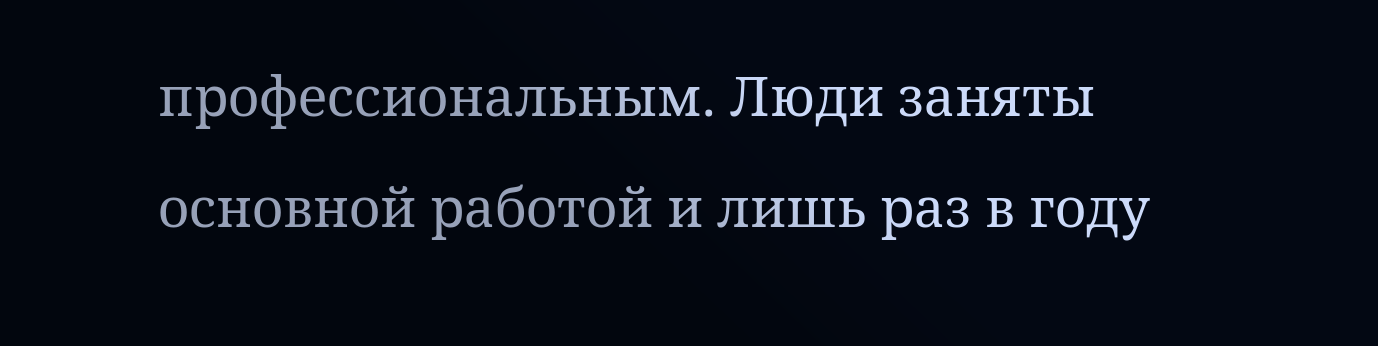профессиональным. Люди заняты основной работой и лишь раз в году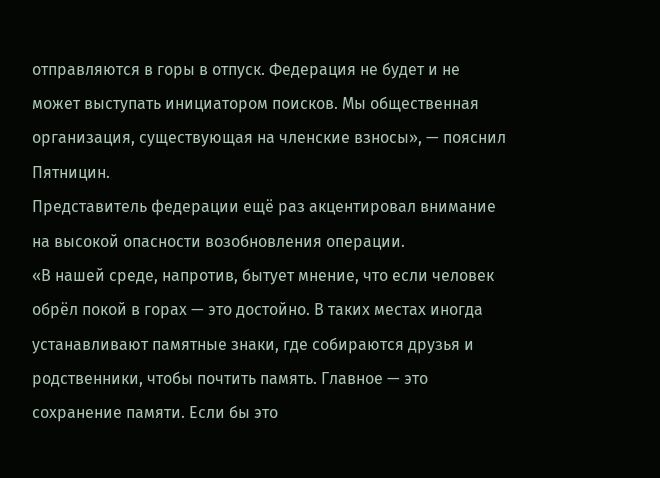отправляются в горы в отпуск. Федерация не будет и не может выступать инициатором поисков. Мы общественная организация, существующая на членские взносы», — пояснил Пятницин.
Представитель федерации ещё раз акцентировал внимание на высокой опасности возобновления операции.
«В нашей среде, напротив, бытует мнение, что если человек обрёл покой в горах — это достойно. В таких местах иногда устанавливают памятные знаки, где собираются друзья и родственники, чтобы почтить память. Главное — это сохранение памяти. Если бы это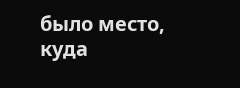было место, куда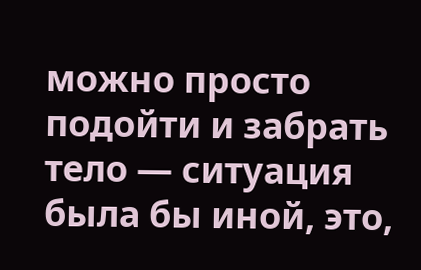можно просто подойти и забрать тело — ситуация была бы иной, это,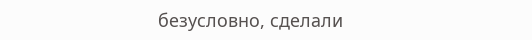безусловно, сделали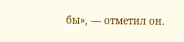бы», — отметил он.